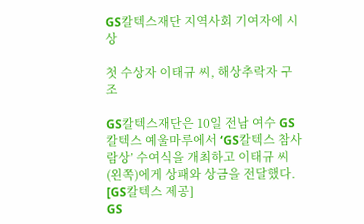GS칼텍스재단 지역사회 기여자에 시상

첫 수상자 이태규 씨, 해상추락자 구조

GS칼텍스재단은 10일 전남 여수 GS칼텍스 예울마루에서 ‘GS칼텍스 참사람상’ 수여식을 개최하고 이태규 씨(왼쪽)에게 상패와 상금을 전달했다. [GS칼텍스 제공]
GS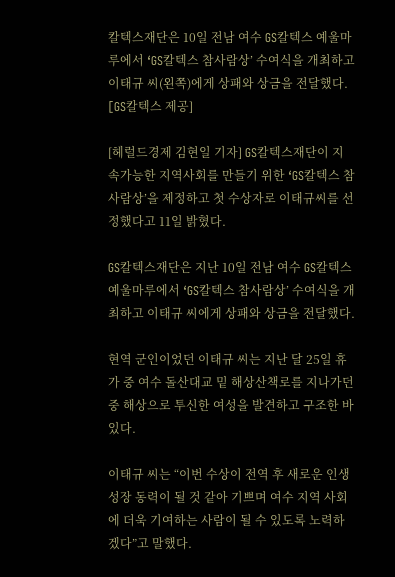칼텍스재단은 10일 전남 여수 GS칼텍스 예울마루에서 ‘GS칼텍스 참사람상’ 수여식을 개최하고 이태규 씨(왼쪽)에게 상패와 상금을 전달했다. [GS칼텍스 제공]

[헤럴드경제 김현일 기자] GS칼텍스재단이 지속가능한 지역사회를 만들기 위한 ‘GS칼텍스 참사람상’을 제정하고 첫 수상자로 이태규씨를 선정했다고 11일 밝혔다.

GS칼텍스재단은 지난 10일 전남 여수 GS칼텍스 예울마루에서 ‘GS칼텍스 참사람상’ 수여식을 개최하고 이태규 씨에게 상패와 상금을 전달했다.

현역 군인이었던 이태규 씨는 지난 달 25일 휴가 중 여수 돌산대교 밑 해상산책로를 지나가던 중 해상으로 투신한 여성을 발견하고 구조한 바 있다.

이태규 씨는 “이번 수상이 전역 후 새로운 인생 성장 동력이 될 것 같아 기쁘며 여수 지역 사회에 더욱 기여하는 사람이 될 수 있도록 노력하겠다”고 말했다.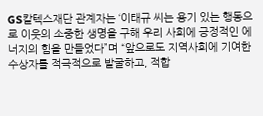GS칼텍스재단 관계자는 ‘이태규 씨는 용기 있는 행동으로 이웃의 소중한 생명을 구해 우리 사회에 긍정적인 에너지의 힘을 만들었다”며 “앞으로도 지역사회에 기여한 수상자를 적극적으로 발굴하고, 적합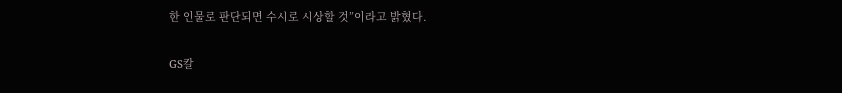한 인물로 판단되면 수시로 시상할 것”이라고 밝혔다.

GS칼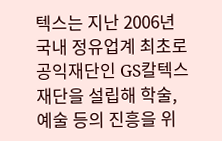텍스는 지난 2006년 국내 정유업계 최초로 공익재단인 GS칼텍스재단을 설립해 학술, 예술 등의 진흥을 위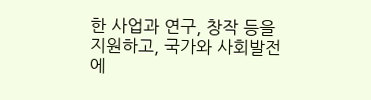한 사업과 연구, 창작 등을 지원하고, 국가와 사회발전에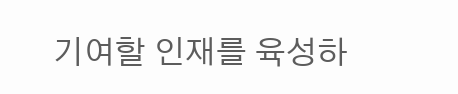기여할 인재를 육성하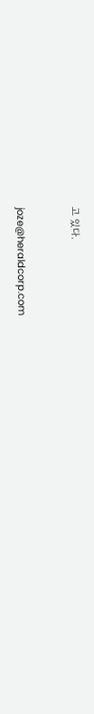고 있다.


joze@heraldcorp.com